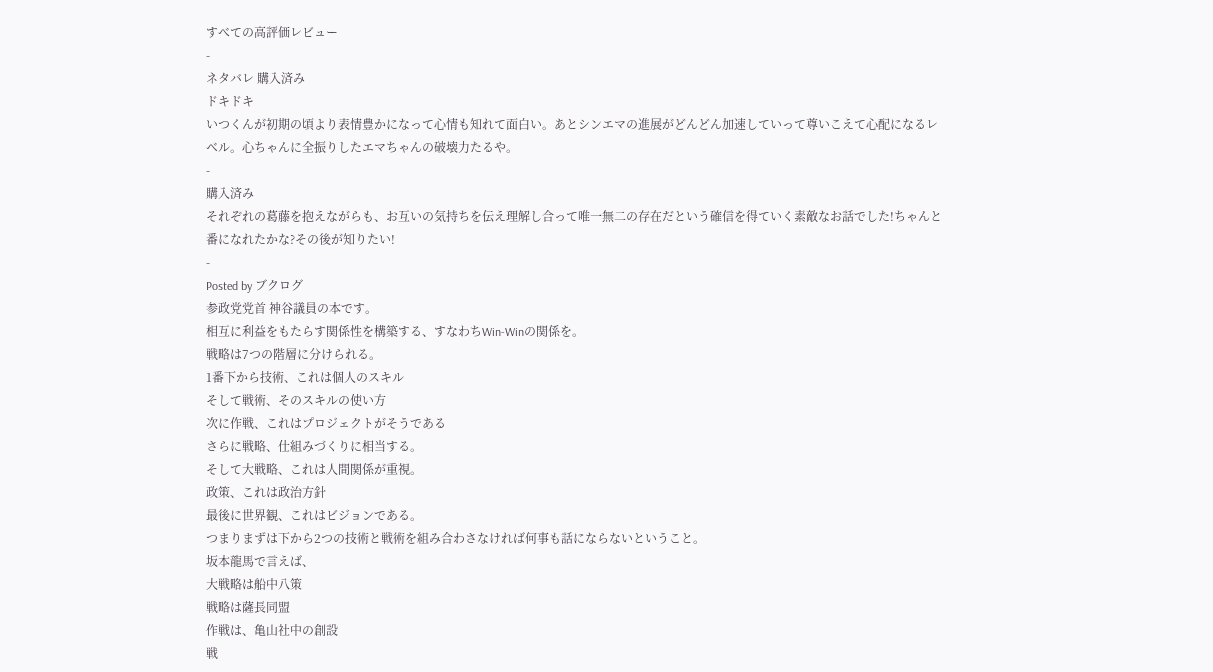すべての高評価レビュー
-
ネタバレ 購入済み
ドキドキ
いつくんが初期の頃より表情豊かになって心情も知れて面白い。あとシンエマの進展がどんどん加速していって尊いこえて心配になるレベル。心ちゃんに全振りしたエマちゃんの破壊力たるや。
-
購入済み
それぞれの葛藤を抱えながらも、お互いの気持ちを伝え理解し合って唯一無二の存在だという確信を得ていく素敵なお話でした!ちゃんと番になれたかな?その後が知りたい!
-
Posted by ブクログ
参政党党首 神谷議員の本です。
相互に利益をもたらす関係性を構築する、すなわちWin-Winの関係を。
戦略は7つの階層に分けられる。
1番下から技術、これは個人のスキル
そして戦術、そのスキルの使い方
次に作戦、これはプロジェクトがそうである
さらに戦略、仕組みづくりに相当する。
そして大戦略、これは人間関係が重視。
政策、これは政治方針
最後に世界観、これはビジョンである。
つまりまずは下から2つの技術と戦術を組み合わさなければ何事も話にならないということ。
坂本龍馬で言えば、
大戦略は船中八策
戦略は薩長同盟
作戦は、亀山社中の創設
戦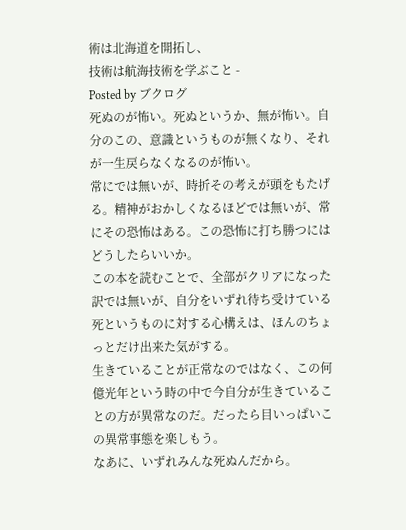術は北海道を開拓し、
技術は航海技術を学ぶこと -
Posted by ブクログ
死ぬのが怖い。死ぬというか、無が怖い。自分のこの、意識というものが無くなり、それが一生戻らなくなるのが怖い。
常にでは無いが、時折その考えが頭をもたげる。精神がおかしくなるほどでは無いが、常にその恐怖はある。この恐怖に打ち勝つにはどうしたらいいか。
この本を読むことで、全部がクリアになった訳では無いが、自分をいずれ待ち受けている死というものに対する心構えは、ほんのちょっとだけ出来た気がする。
生きていることが正常なのではなく、この何億光年という時の中で今自分が生きていることの方が異常なのだ。だったら目いっぱいこの異常事態を楽しもう。
なあに、いずれみんな死ぬんだから。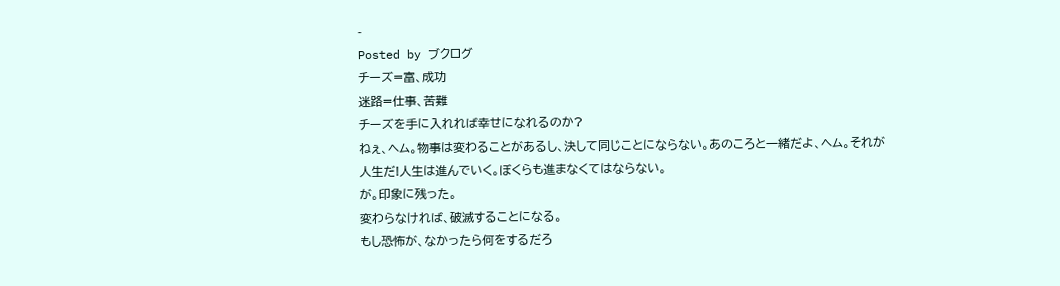-
Posted by ブクログ
チーズ=富、成功
迷路=仕事、苦難
チーズを手に入れれば幸せになれるのか?
ねぇ、ヘム。物事は変わることがあるし、決して同じことにならない。あのころと一緒だよ、ヘム。それが人生だ!人生は進んでいく。ぼくらも進まなくてはならない。
が。印象に残った。
変わらなければ、破滅することになる。
もし恐怖が、なかったら何をするだろ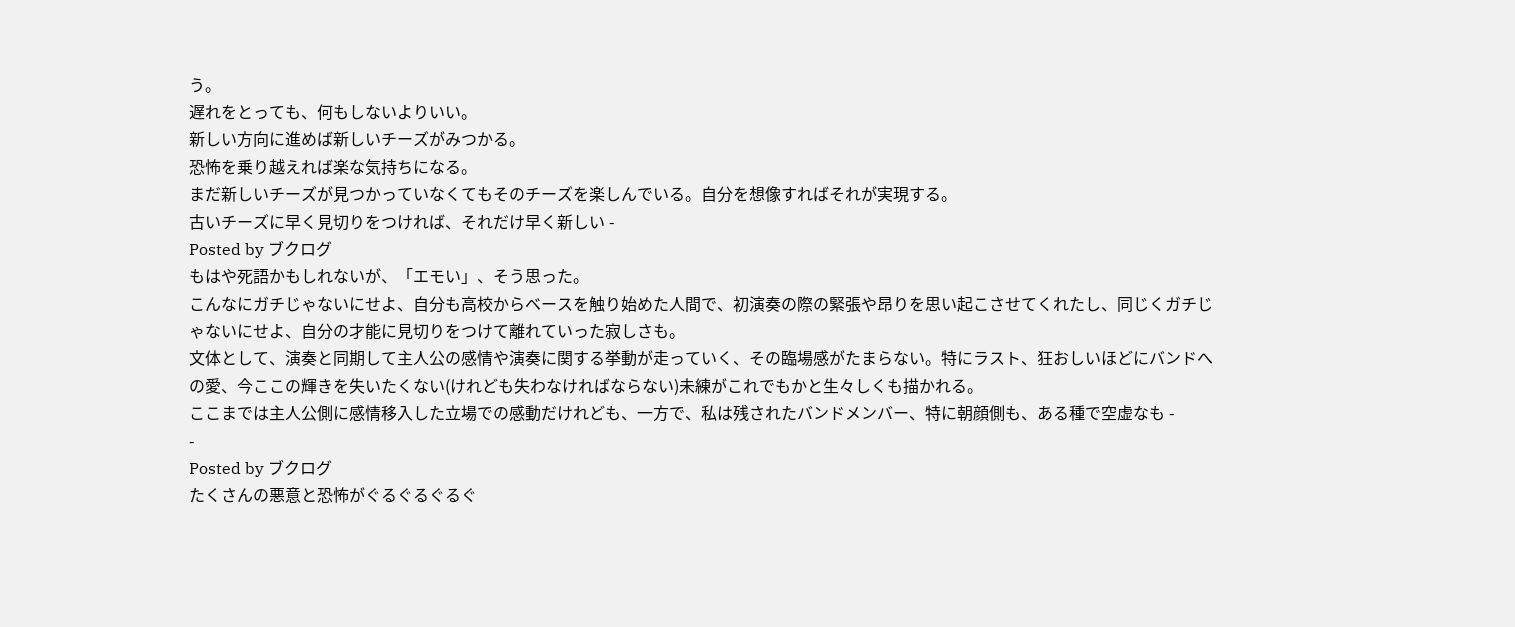う。
遅れをとっても、何もしないよりいい。
新しい方向に進めば新しいチーズがみつかる。
恐怖を乗り越えれば楽な気持ちになる。
まだ新しいチーズが見つかっていなくてもそのチーズを楽しんでいる。自分を想像すればそれが実現する。
古いチーズに早く見切りをつければ、それだけ早く新しい -
Posted by ブクログ
もはや死語かもしれないが、「エモい」、そう思った。
こんなにガチじゃないにせよ、自分も高校からベースを触り始めた人間で、初演奏の際の緊張や昂りを思い起こさせてくれたし、同じくガチじゃないにせよ、自分の才能に見切りをつけて離れていった寂しさも。
文体として、演奏と同期して主人公の感情や演奏に関する挙動が走っていく、その臨場感がたまらない。特にラスト、狂おしいほどにバンドへの愛、今ここの輝きを失いたくない(けれども失わなければならない)未練がこれでもかと生々しくも描かれる。
ここまでは主人公側に感情移入した立場での感動だけれども、一方で、私は残されたバンドメンバー、特に朝顔側も、ある種で空虚なも -
-
Posted by ブクログ
たくさんの悪意と恐怖がぐるぐるぐるぐ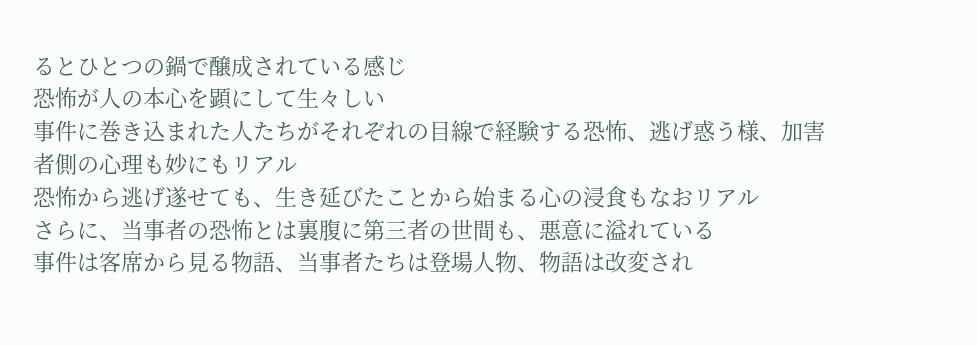るとひとつの鍋で醸成されている感じ
恐怖が人の本心を顕にして生々しい
事件に巻き込まれた人たちがそれぞれの目線で経験する恐怖、逃げ惑う様、加害者側の心理も妙にもリアル
恐怖から逃げ遂せても、生き延びたことから始まる心の浸食もなおリアル
さらに、当事者の恐怖とは裏腹に第三者の世間も、悪意に溢れている
事件は客席から見る物語、当事者たちは登場人物、物語は改変され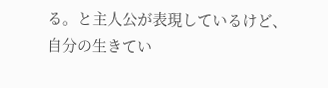る。と主人公が表現しているけど、
自分の生きてい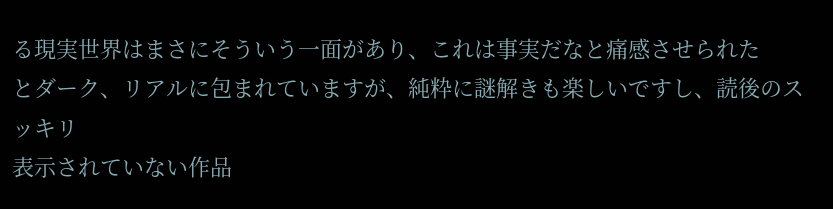る現実世界はまさにそういう一面があり、これは事実だなと痛感させられた
とダーク、リアルに包まれていますが、純粋に謎解きも楽しいですし、読後のスッキリ
表示されていない作品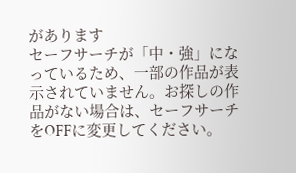があります
セーフサーチが「中・強」になっているため、一部の作品が表示されていません。お探しの作品がない場合は、セーフサーチをOFFに変更してください。